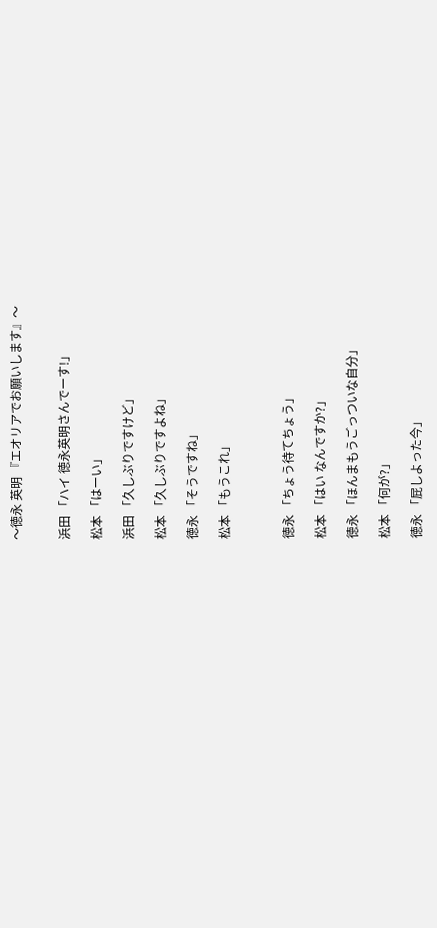〜徳永 英明 『エオリアでお願いします』〜


浜田 「ハイ 徳永英明さんでーす!」

松本 「はーい」

浜田 「久しぶりですけど」

松本 「久しぶりですよね」

徳永 「そうですね」

松本 「もうこれ」



徳永 「ちょう待てちょう」

松本 「はい なんですか?」

徳永 「ほんまもうごっついな自分」

松本 「何が?」

徳永 「屁しよった今」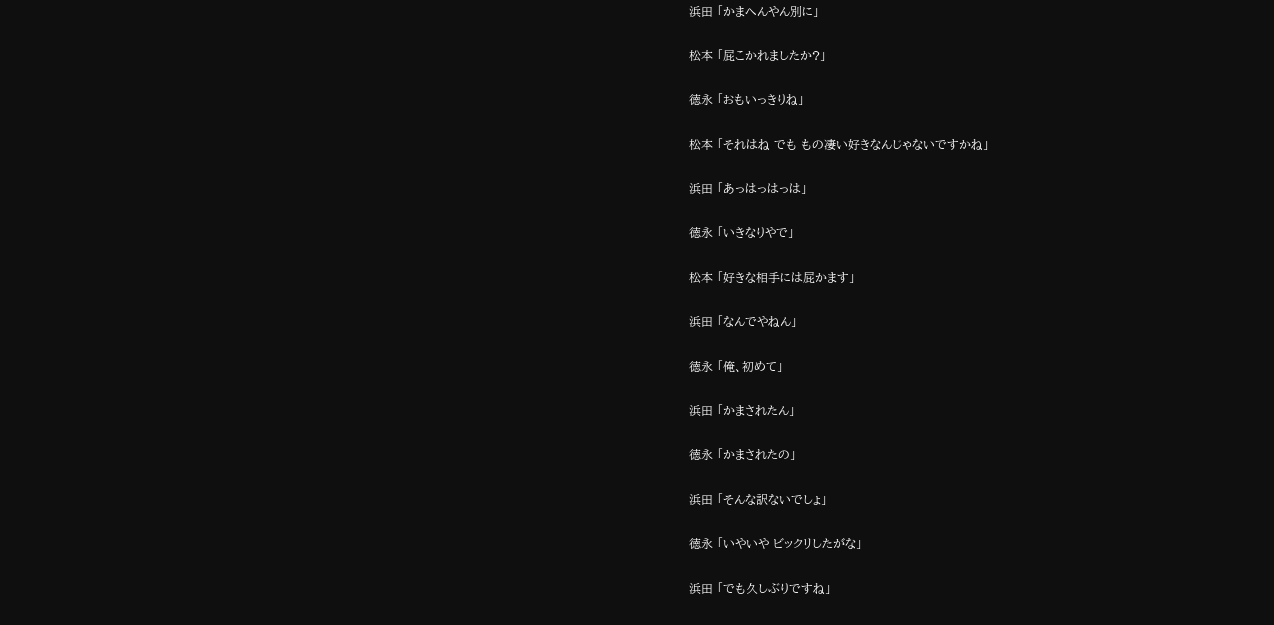浜田 「かまへんやん別に」

松本 「屁こかれましたか?」

徳永 「おもいっきりね」

松本 「それはね でも もの凄い好きなんじゃないですかね」

浜田 「あっはっはっは」

徳永 「いきなりやで」

松本 「好きな相手には屁かます」

浜田 「なんでやねん」

徳永 「俺、初めて」

浜田 「かまされたん」

徳永 「かまされたの」

浜田 「そんな訳ないでしょ」

徳永 「いやいや ビックリしたがな」

浜田 「でも久しぶりですね」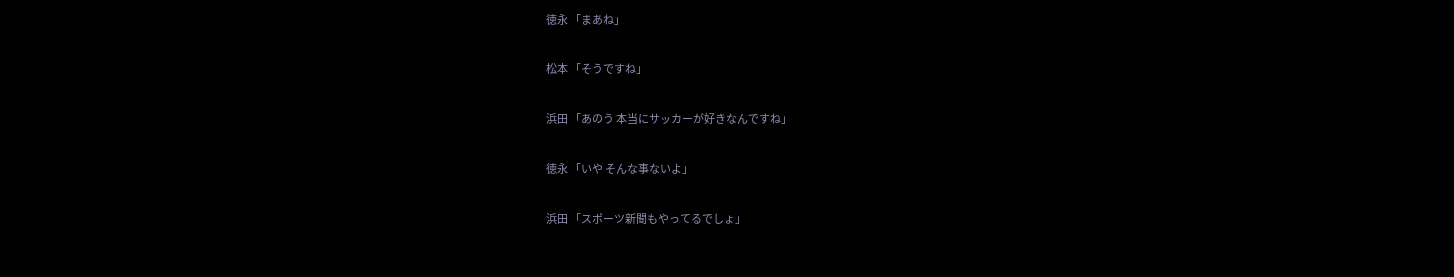徳永 「まあね」

松本 「そうですね」

浜田 「あのう 本当にサッカーが好きなんですね」

徳永 「いや そんな事ないよ」

浜田 「スポーツ新聞もやってるでしょ」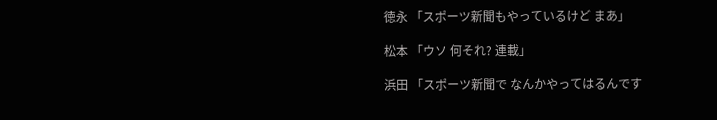徳永 「スポーツ新聞もやっているけど まあ」

松本 「ウソ 何それ? 連載」

浜田 「スポーツ新聞で なんかやってはるんです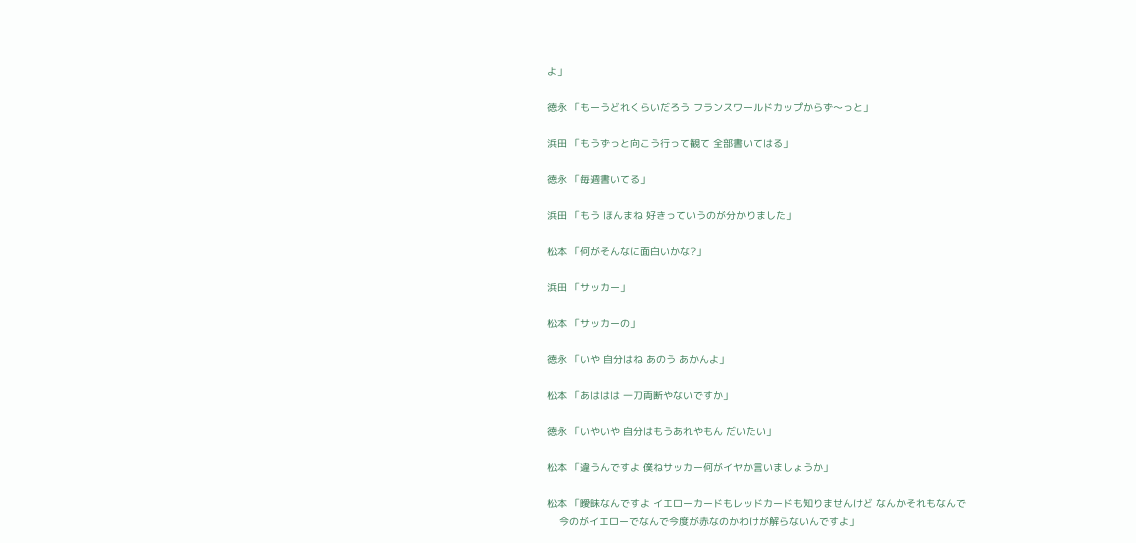よ」

徳永 「もーうどれくらいだろう フランスワールドカップからず〜っと」

浜田 「もうずっと向こう行って観て 全部書いてはる」

徳永 「毎週書いてる」

浜田 「もう ほんまね 好きっていうのが分かりました」

松本 「何がそんなに面白いかな?」

浜田 「サッカー」

松本 「サッカーの」

徳永 「いや 自分はね あのう あかんよ」

松本 「あははは 一刀両断やないですか」

徳永 「いやいや 自分はもうあれやもん だいたい」

松本 「違うんですよ 僕ねサッカー何がイヤか言いましょうか」

松本 「曖昧なんですよ イエローカードもレッドカードも知りませんけど なんかそれもなんで
    今のがイエローでなんで今度が赤なのかわけが解らないんですよ」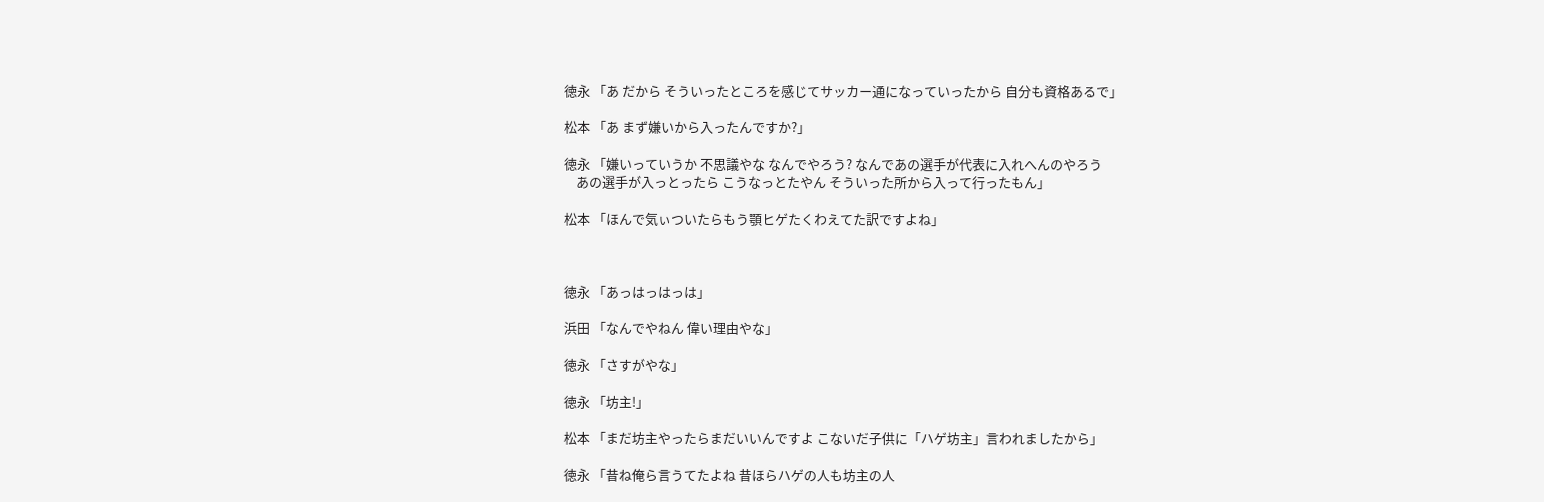徳永 「あ だから そういったところを感じてサッカー通になっていったから 自分も資格あるで」

松本 「あ まず嫌いから入ったんですか?」

徳永 「嫌いっていうか 不思議やな なんでやろう? なんであの選手が代表に入れへんのやろう
    あの選手が入っとったら こうなっとたやん そういった所から入って行ったもん」

松本 「ほんで気ぃついたらもう顎ヒゲたくわえてた訳ですよね」



徳永 「あっはっはっは」

浜田 「なんでやねん 偉い理由やな」

徳永 「さすがやな」

徳永 「坊主!」

松本 「まだ坊主やったらまだいいんですよ こないだ子供に「ハゲ坊主」言われましたから」

徳永 「昔ね俺ら言うてたよね 昔ほらハゲの人も坊主の人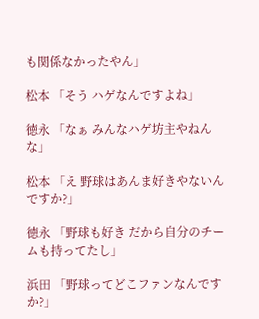も関係なかったやん」

松本 「そう ハゲなんですよね」

徳永 「なぁ みんなハゲ坊主やねんな」

松本 「え 野球はあんま好きやないんですか?」

徳永 「野球も好き だから自分のチームも持ってたし」

浜田 「野球ってどこファンなんですか?」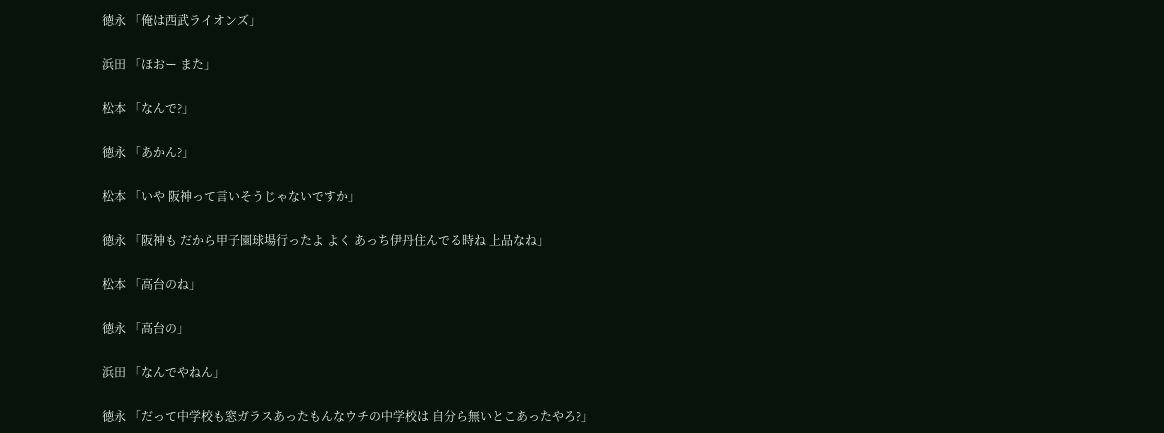徳永 「俺は西武ライオンズ」

浜田 「ほおー また」

松本 「なんで?」

徳永 「あかん?」

松本 「いや 阪神って言いそうじゃないですか」

徳永 「阪神も だから甲子園球場行ったよ よく あっち伊丹住んでる時ね 上品なね」

松本 「高台のね」

徳永 「高台の」

浜田 「なんでやねん」

徳永 「だって中学校も窓ガラスあったもんなウチの中学校は 自分ら無いとこあったやろ?」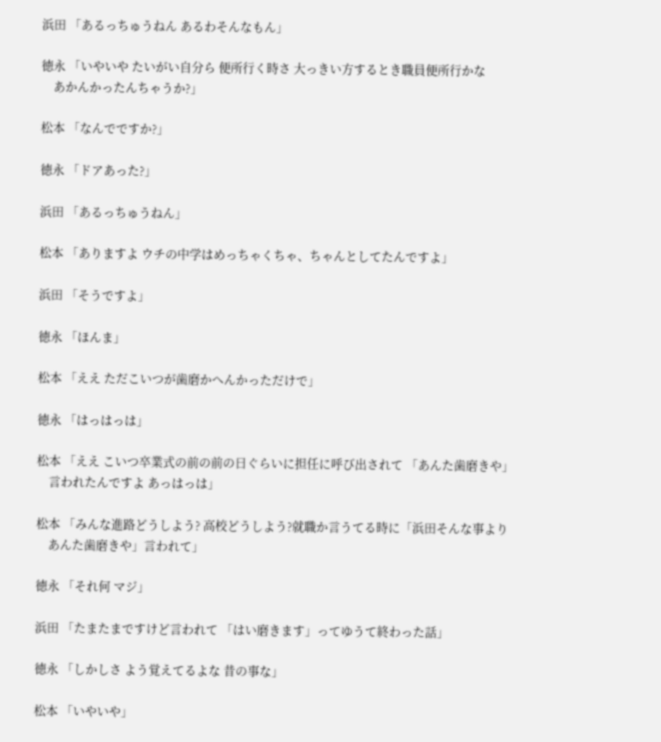浜田 「あるっちゅうねん あるわそんなもん」

徳永 「いやいや たいがい自分ら 便所行く時さ 大っきい方するとき職員便所行かな
    あかんかったんちゃうか?」

松本 「なんでですか?」

徳永 「ドアあった?」

浜田 「あるっちゅうねん」

松本 「ありますよ ウチの中学はめっちゃくちゃ、ちゃんとしてたんですよ」

浜田 「そうですよ」

徳永 「ほんま」

松本 「ええ ただこいつが歯磨かへんかっただけで」

徳永 「はっはっは」

松本 「ええ こいつ卒業式の前の前の日ぐらいに担任に呼び出されて 「あんた歯磨きや」
    言われたんですよ あっはっは」

松本 「みんな進路どうしよう? 高校どうしよう?就職か言うてる時に「浜田そんな事より
    あんた歯磨きや」言われて」

徳永 「それ何 マジ」

浜田 「たまたまですけど言われて 「はい磨きます」ってゆうて終わった話」

徳永 「しかしさ よう覚えてるよな 昔の事な」

松本 「いやいや」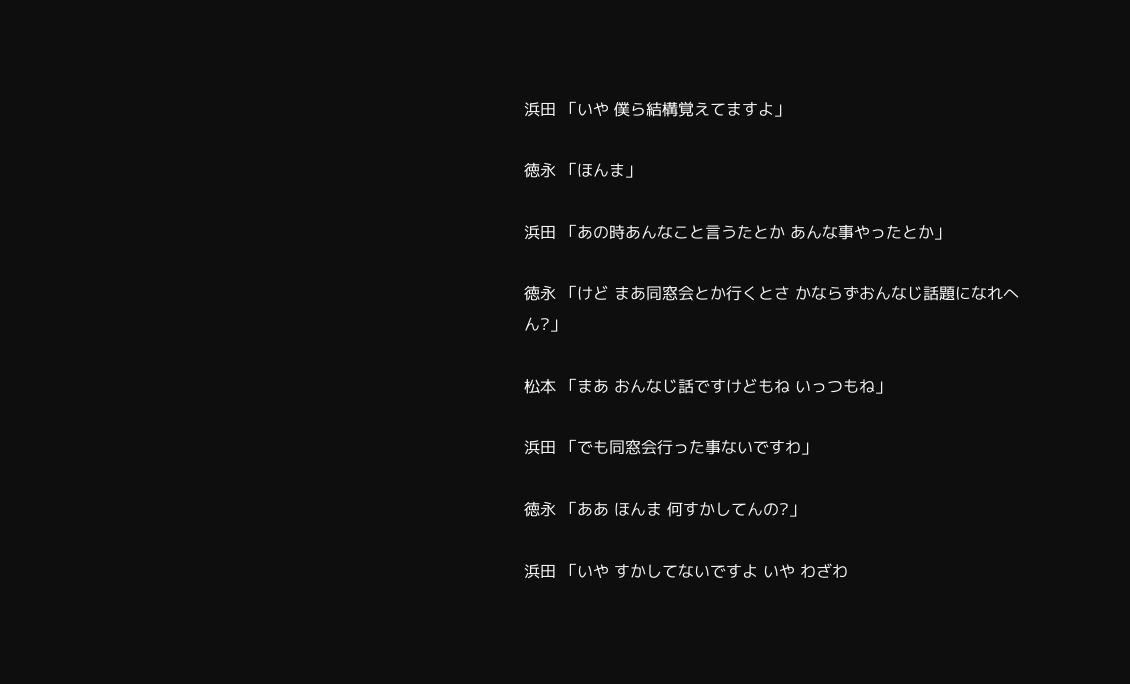浜田 「いや 僕ら結構覚えてますよ」

徳永 「ほんま」

浜田 「あの時あんなこと言うたとか あんな事やったとか」

徳永 「けど まあ同窓会とか行くとさ かならずおんなじ話題になれへん?」

松本 「まあ おんなじ話ですけどもね いっつもね」

浜田 「でも同窓会行った事ないですわ」

徳永 「ああ ほんま 何すかしてんの?」

浜田 「いや すかしてないですよ いや わざわ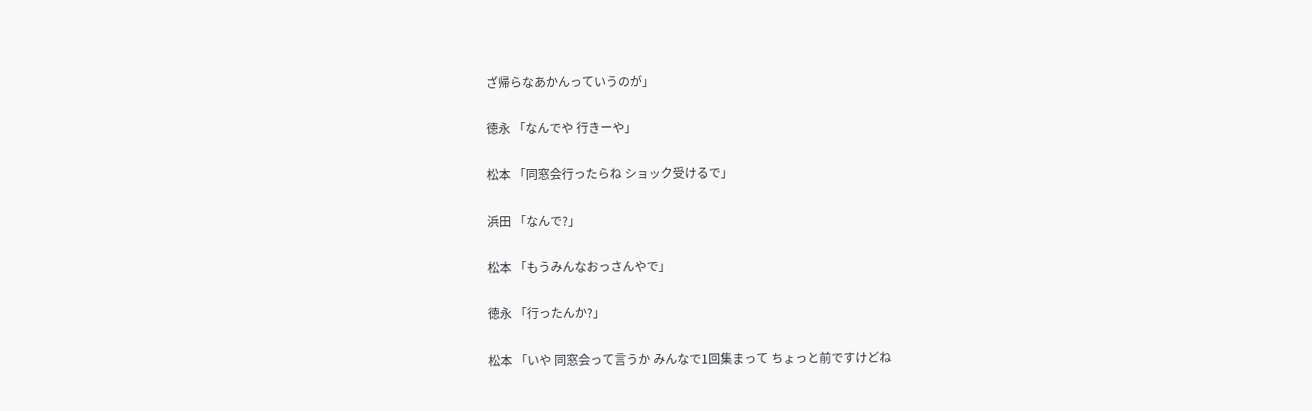ざ帰らなあかんっていうのが」

徳永 「なんでや 行きーや」

松本 「同窓会行ったらね ショック受けるで」

浜田 「なんで?」

松本 「もうみんなおっさんやで」

徳永 「行ったんか?」

松本 「いや 同窓会って言うか みんなで1回集まって ちょっと前ですけどね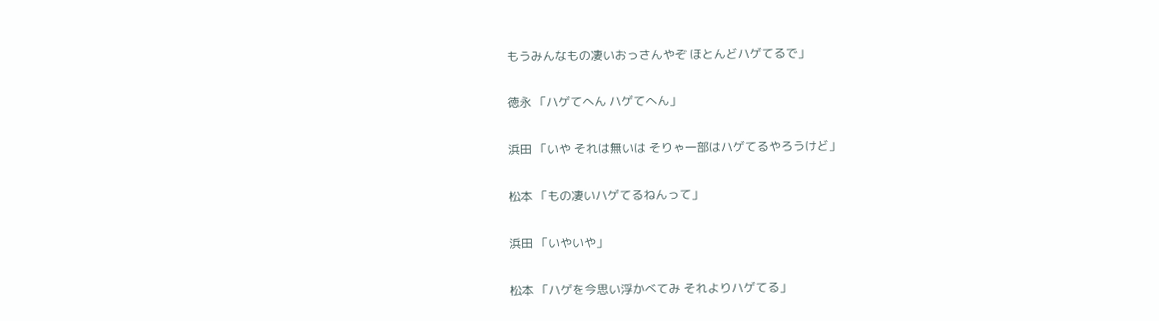もうみんなもの凄いおっさんやぞ ほとんどハゲてるで」

徳永 「ハゲてへん ハゲてへん」

浜田 「いや それは無いは そりゃ一部はハゲてるやろうけど」

松本 「もの凄いハゲてるねんって」

浜田 「いやいや」

松本 「ハゲを今思い浮かべてみ それよりハゲてる」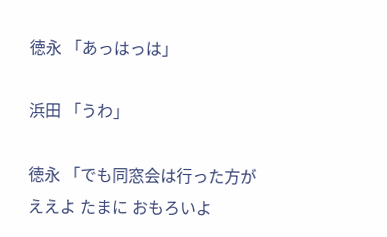徳永 「あっはっは」

浜田 「うわ」

徳永 「でも同窓会は行った方がええよ たまに おもろいよ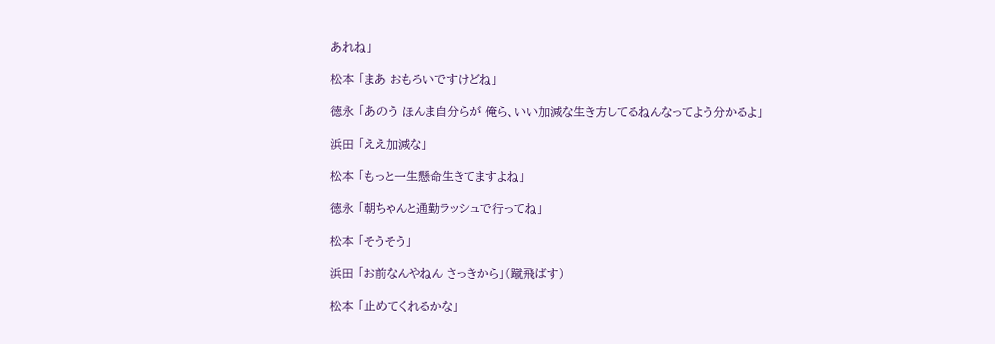あれね」

松本 「まあ おもろいですけどね」

徳永 「あのう ほんま自分らが 俺ら、いい加減な生き方してるねんなってよう分かるよ」

浜田 「ええ加減な」

松本 「もっと一生懸命生きてますよね」

徳永 「朝ちゃんと通勤ラッシュで行ってね」

松本 「そうそう」

浜田 「お前なんやねん さっきから」(蹴飛ばす)

松本 「止めてくれるかな」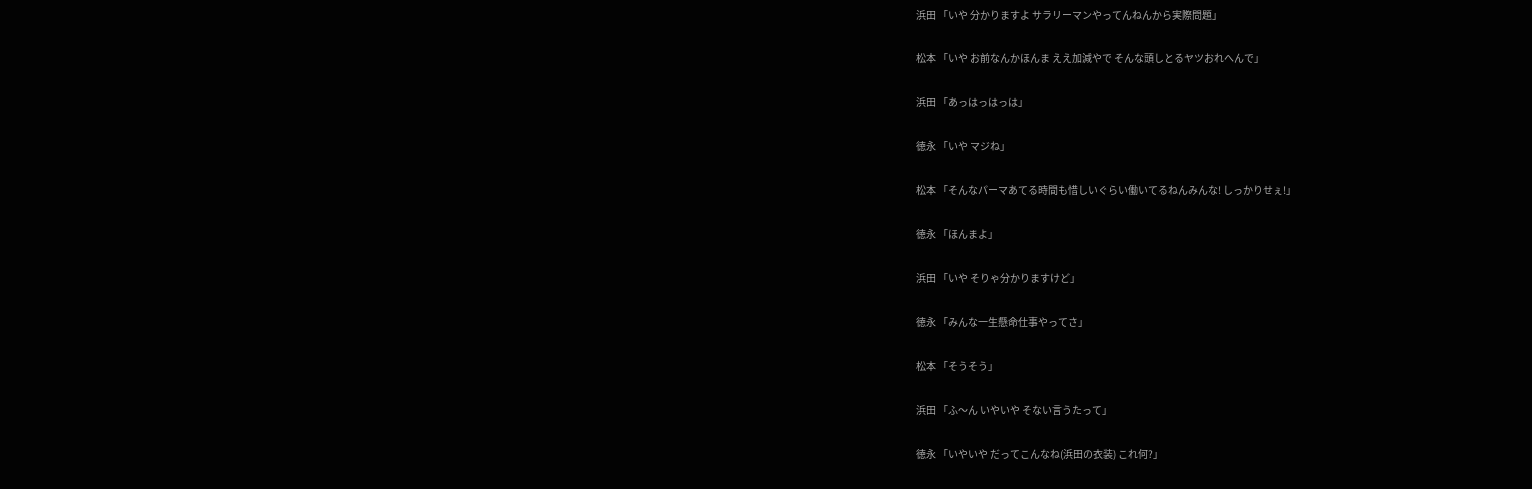浜田 「いや 分かりますよ サラリーマンやってんねんから実際問題」

松本 「いや お前なんかほんま ええ加減やで そんな頭しとるヤツおれへんで」

浜田 「あっはっはっは」

徳永 「いや マジね」

松本 「そんなパーマあてる時間も惜しいぐらい働いてるねんみんな! しっかりせぇ!」

徳永 「ほんまよ」

浜田 「いや そりゃ分かりますけど」

徳永 「みんな一生懸命仕事やってさ」

松本 「そうそう」

浜田 「ふ〜ん いやいや そない言うたって」

徳永 「いやいや だってこんなね(浜田の衣装) これ何?」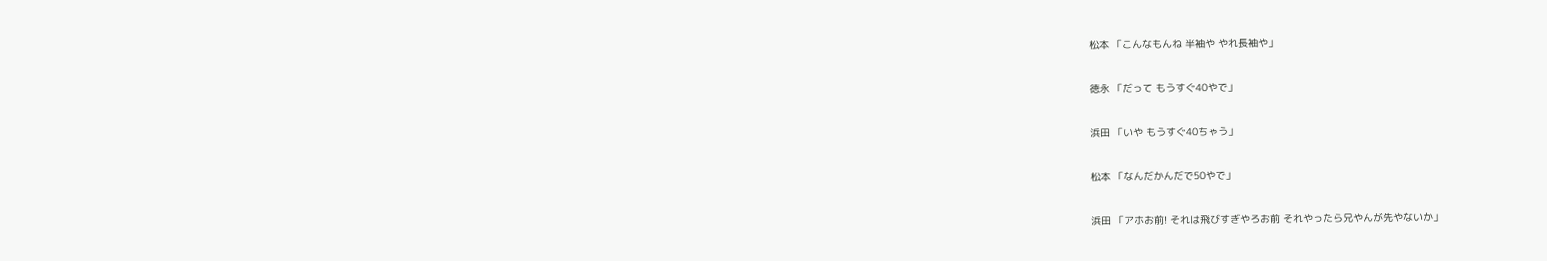松本 「こんなもんね 半袖や やれ長袖や」

徳永 「だって もうすぐ40やで」

浜田 「いや もうすぐ40ちゃう」

松本 「なんだかんだで50やで」

浜田 「アホお前! それは飛びすぎやろお前 それやったら兄やんが先やないか」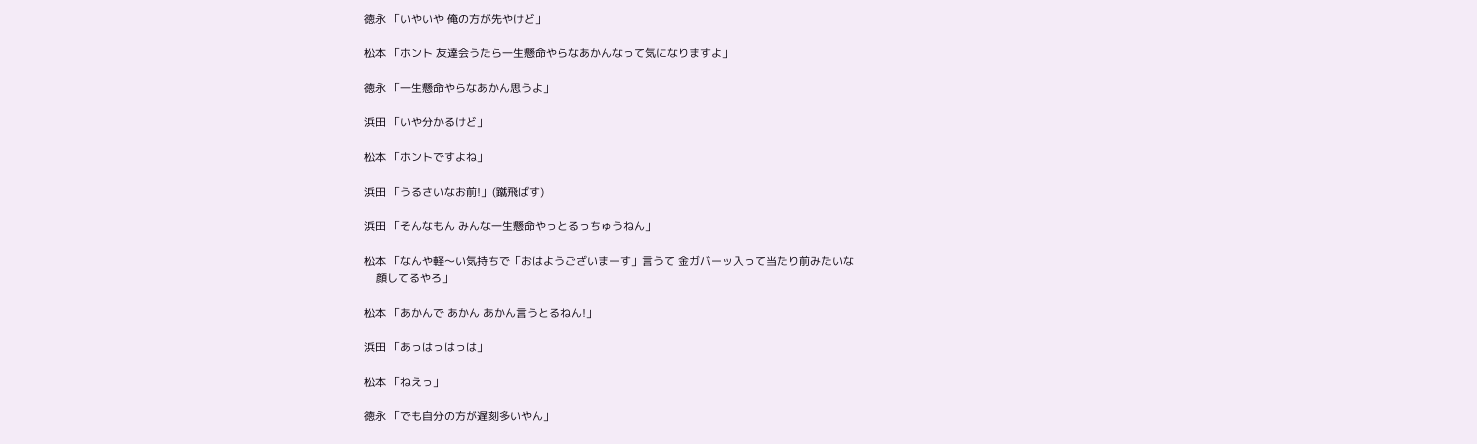徳永 「いやいや 俺の方が先やけど」

松本 「ホント 友達会うたら一生懸命やらなあかんなって気になりますよ」

徳永 「一生懸命やらなあかん思うよ」

浜田 「いや分かるけど」

松本 「ホントですよね」

浜田 「うるさいなお前!」(蹴飛ばす)

浜田 「そんなもん みんな一生懸命やっとるっちゅうねん」

松本 「なんや軽〜い気持ちで「おはようございまーす」言うて 金ガバーッ入って当たり前みたいな
    顔してるやろ」

松本 「あかんで あかん あかん言うとるねん!」

浜田 「あっはっはっは」

松本 「ねえっ」

徳永 「でも自分の方が遅刻多いやん」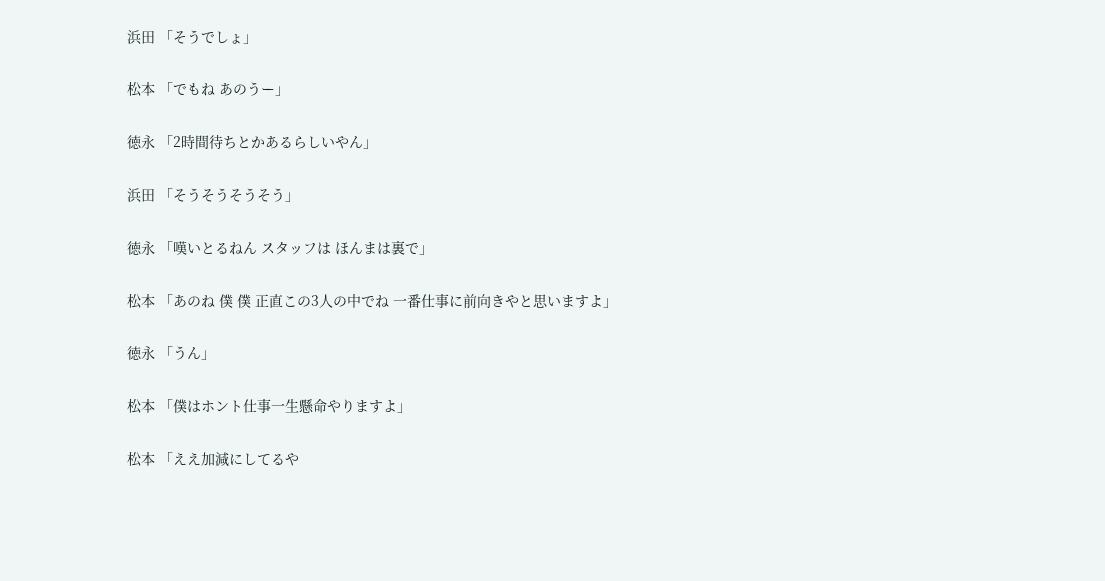浜田 「そうでしょ」

松本 「でもね あのうー」

徳永 「2時間待ちとかあるらしいやん」

浜田 「そうそうそうそう」

徳永 「嘆いとるねん スタッフは ほんまは裏で」

松本 「あのね 僕 僕 正直この3人の中でね 一番仕事に前向きやと思いますよ」

徳永 「うん」

松本 「僕はホント仕事一生懸命やりますよ」

松本 「ええ加減にしてるや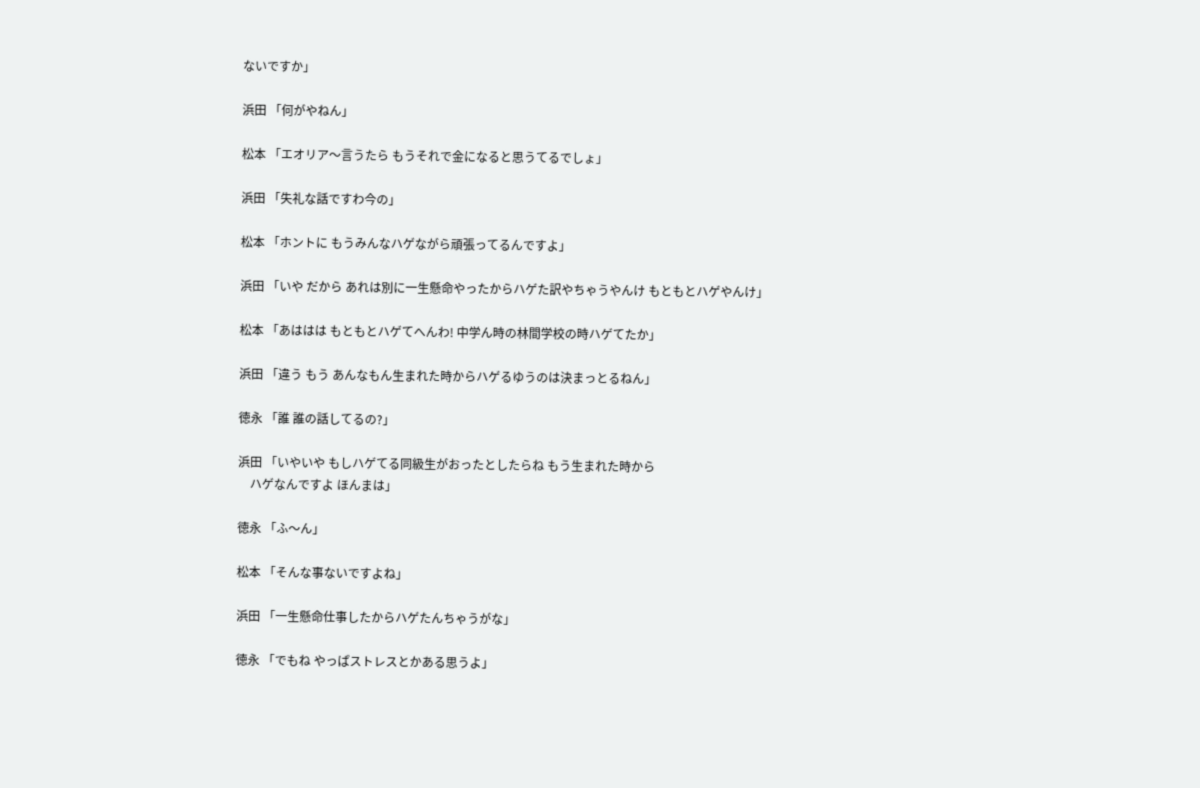ないですか」

浜田 「何がやねん」

松本 「エオリア〜言うたら もうそれで金になると思うてるでしょ」

浜田 「失礼な話ですわ今の」

松本 「ホントに もうみんなハゲながら頑張ってるんですよ」

浜田 「いや だから あれは別に一生懸命やったからハゲた訳やちゃうやんけ もともとハゲやんけ」

松本 「あははは もともとハゲてへんわ! 中学ん時の林間学校の時ハゲてたか」

浜田 「違う もう あんなもん生まれた時からハゲるゆうのは決まっとるねん」

徳永 「誰 誰の話してるの?」

浜田 「いやいや もしハゲてる同級生がおったとしたらね もう生まれた時から
    ハゲなんですよ ほんまは」

徳永 「ふ〜ん」

松本 「そんな事ないですよね」

浜田 「一生懸命仕事したからハゲたんちゃうがな」

徳永 「でもね やっぱストレスとかある思うよ」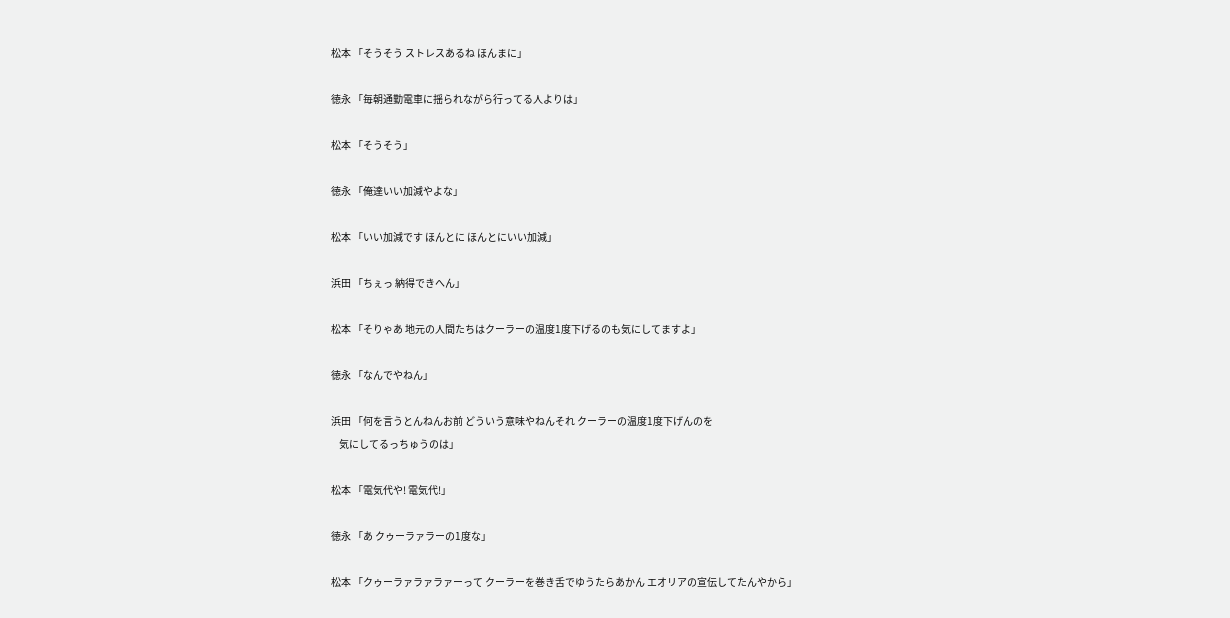松本 「そうそう ストレスあるね ほんまに」

徳永 「毎朝通勤電車に揺られながら行ってる人よりは」

松本 「そうそう」

徳永 「俺達いい加減やよな」

松本 「いい加減です ほんとに ほんとにいい加減」

浜田 「ちぇっ 納得できへん」

松本 「そりゃあ 地元の人間たちはクーラーの温度1度下げるのも気にしてますよ」

徳永 「なんでやねん」

浜田 「何を言うとんねんお前 どういう意味やねんそれ クーラーの温度1度下げんのを
    気にしてるっちゅうのは」

松本 「電気代や! 電気代!」

徳永 「あ クゥーラァラーの1度な」

松本 「クゥーラァラァラァーって クーラーを巻き舌でゆうたらあかん エオリアの宣伝してたんやから」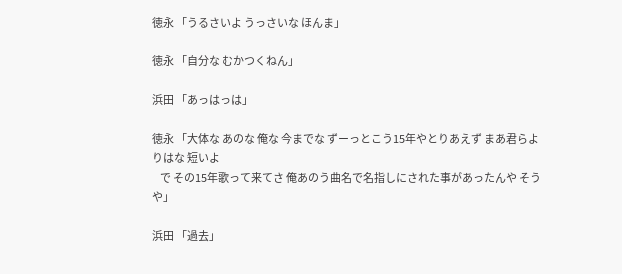徳永 「うるさいよ うっさいな ほんま」

徳永 「自分な むかつくねん」

浜田 「あっはっは」

徳永 「大体な あのな 俺な 今までな ずーっとこう15年やとりあえず まあ君らよりはな 短いよ
    で その15年歌って来てさ 俺あのう曲名で名指しにされた事があったんや そうや」

浜田 「過去」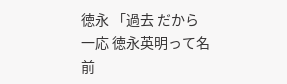徳永 「過去 だから 一応 徳永英明って名前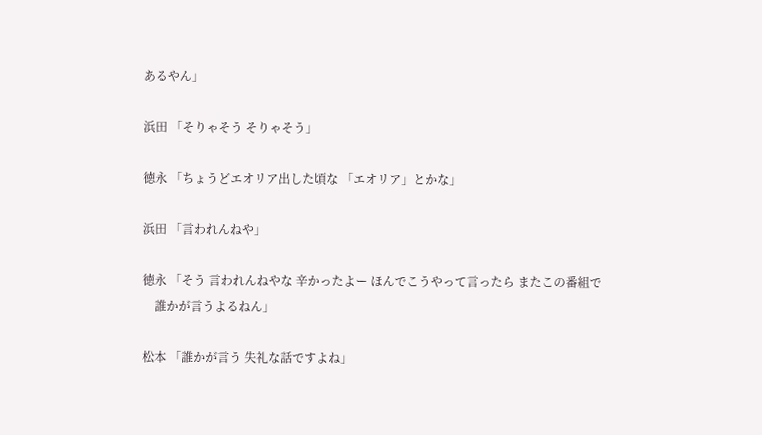あるやん」

浜田 「そりゃそう そりゃそう」

徳永 「ちょうどエオリア出した頃な 「エオリア」とかな」

浜田 「言われんねや」

徳永 「そう 言われんねやな 辛かったよー ほんでこうやって言ったら またこの番組で
    誰かが言うよるねん」

松本 「誰かが言う 失礼な話ですよね」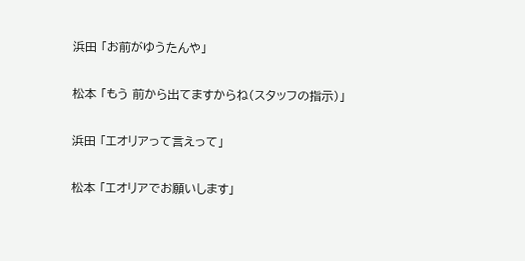浜田 「お前がゆうたんや」

松本 「もう 前から出てますからね(スタッフの指示)」

浜田 「エオリアって言えって」

松本 「エオリアでお願いします」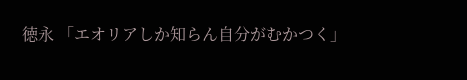徳永 「エオリアしか知らん自分がむかつく」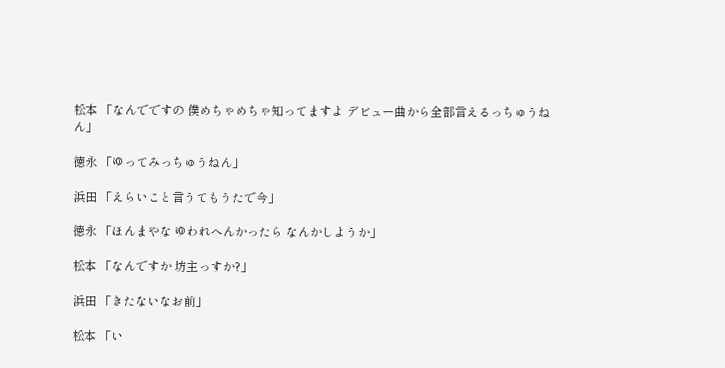松本 「なんでですの 僕めちゃめちゃ知ってますよ デビュー曲から全部言えるっちゅうねん」

徳永 「ゆってみっちゅうねん」

浜田 「えらいこと言うてもうたで今」

徳永 「ほんまやな ゆわれへんかったら なんかしようか」

松本 「なんですか 坊主っすか?」

浜田 「きたないなお前」

松本 「い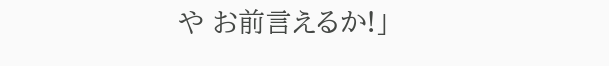や お前言えるか!」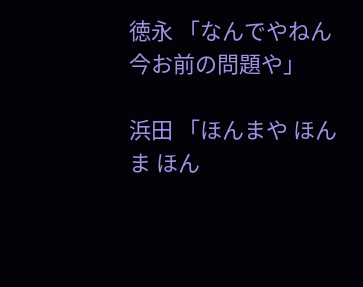徳永 「なんでやねん 今お前の問題や」

浜田 「ほんまや ほんま ほん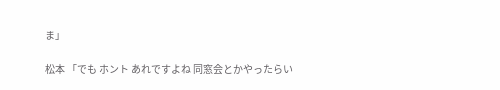ま」

松本 「でも ホント あれですよね 同窓会とかやったらい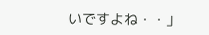いですよね・・」